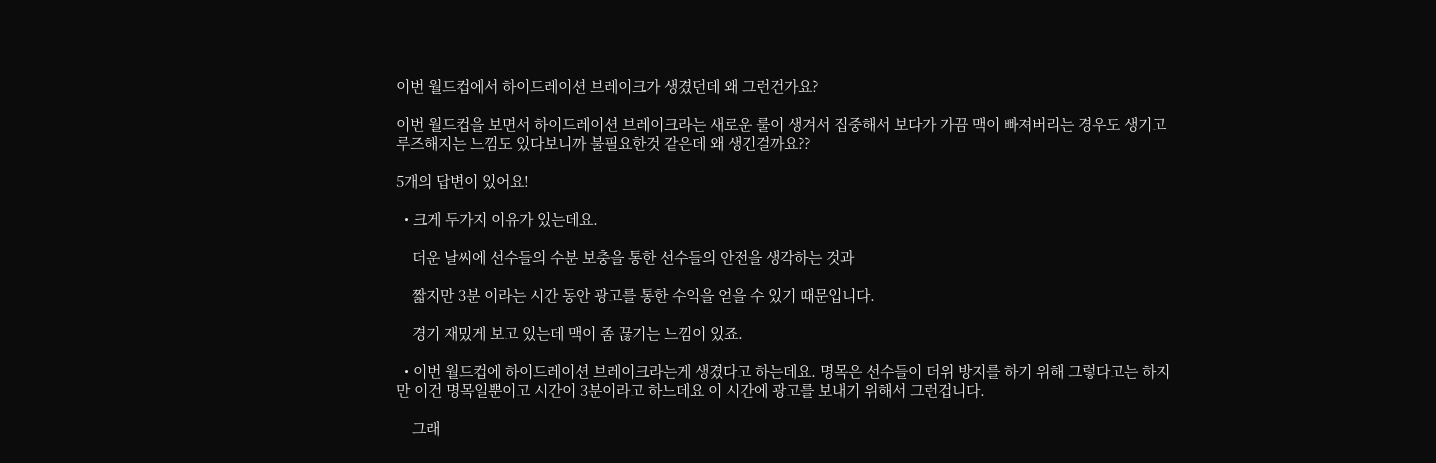이번 월드컵에서 하이드레이션 브레이크가 생겼던데 왜 그런건가요?

이번 월드컵을 보면서 하이드레이션 브레이크라는 새로운 룰이 생겨서 집중해서 보다가 가끔 맥이 빠져버리는 경우도 생기고 루즈해지는 느낌도 있다보니까 불필요한것 같은데 왜 생긴걸까요??

5개의 답변이 있어요!

  • 크게 두가지 이유가 있는데요.

    더운 날씨에 선수들의 수분 보충을 통한 선수들의 안전을 생각하는 것과

    짧지만 3분 이라는 시간 동안 광고를 통한 수익을 얻을 수 있기 때문입니다.

    경기 재밌게 보고 있는데 맥이 좀 끊기는 느낌이 있죠.

  • 이번 월드컵에 하이드레이션 브레이크라는게 생겼다고 하는데요. 명목은 선수들이 더위 방지를 하기 위해 그렇다고는 하지만 이건 명목일뿐이고 시간이 3분이라고 하느데요 이 시간에 광고를 보내기 위해서 그런겁니다.

    그래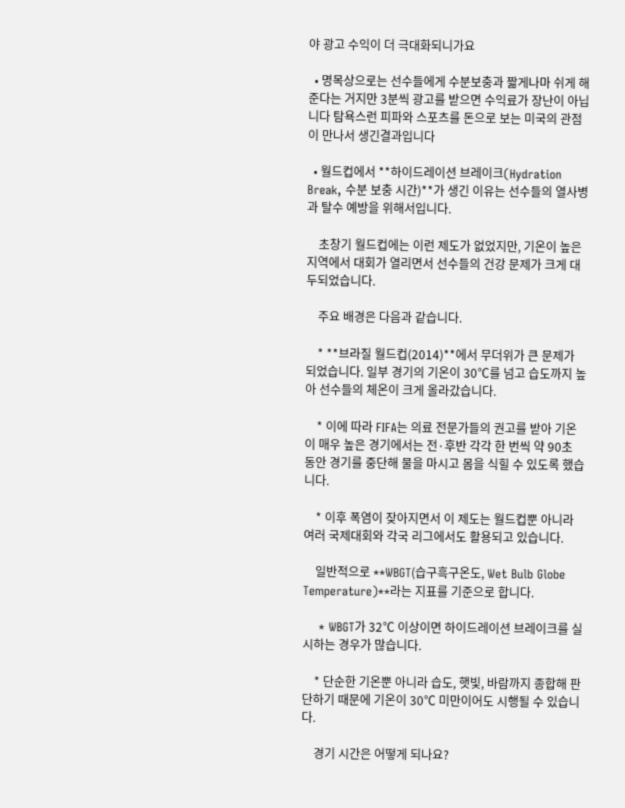야 광고 수익이 더 극대화되니가요

  • 명목상으로는 선수들에게 수분보충과 짧게나마 쉬게 해준다는 거지만 3분씩 광고를 받으면 수익료가 장난이 아닙니다 탐욕스런 피파와 스포츠를 돈으로 보는 미국의 관점이 만나서 생긴결과입니다

  • 월드컵에서 **하이드레이션 브레이크(Hydration Break, 수분 보충 시간)**가 생긴 이유는 선수들의 열사병과 탈수 예방을 위해서입니다.

    초창기 월드컵에는 이런 제도가 없었지만, 기온이 높은 지역에서 대회가 열리면서 선수들의 건강 문제가 크게 대두되었습니다.

    주요 배경은 다음과 같습니다.

    * **브라질 월드컵(2014)**에서 무더위가 큰 문제가 되었습니다. 일부 경기의 기온이 30℃를 넘고 습도까지 높아 선수들의 체온이 크게 올라갔습니다.

    * 이에 따라 FIFA는 의료 전문가들의 권고를 받아 기온이 매우 높은 경기에서는 전·후반 각각 한 번씩 약 90초 동안 경기를 중단해 물을 마시고 몸을 식힐 수 있도록 했습니다.

    * 이후 폭염이 잦아지면서 이 제도는 월드컵뿐 아니라 여러 국제대회와 각국 리그에서도 활용되고 있습니다.

    일반적으로 **WBGT(습구흑구온도, Wet Bulb Globe Temperature)**라는 지표를 기준으로 합니다.

    * WBGT가 32℃ 이상이면 하이드레이션 브레이크를 실시하는 경우가 많습니다.

    * 단순한 기온뿐 아니라 습도, 햇빛, 바람까지 종합해 판단하기 때문에 기온이 30℃ 미만이어도 시행될 수 있습니다.

    경기 시간은 어떻게 되나요?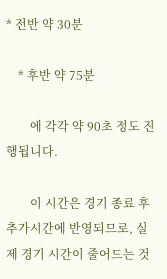* 전반 약 30분

    * 후반 약 75분

        에 각각 약 90초 정도 진행됩니다.

        이 시간은 경기 종료 후 추가시간에 반영되므로, 실제 경기 시간이 줄어드는 것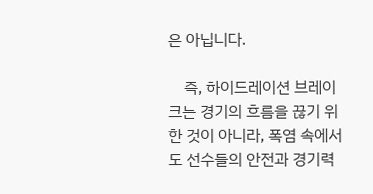은 아닙니다.

    즉, 하이드레이션 브레이크는 경기의 흐름을 끊기 위한 것이 아니라, 폭염 속에서도 선수들의 안전과 경기력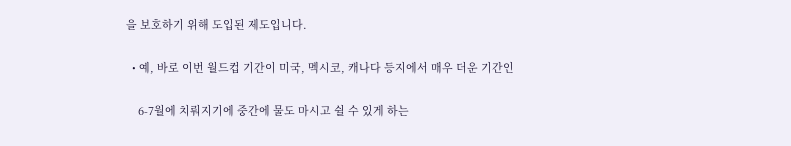을 보호하기 위해 도입된 제도입니다.

  • 예, 바로 이번 월드컵 기간이 미국, 멕시코, 캐나다 등지에서 매우 더운 기간인

    6-7월에 치뤄지기에 중간에 물도 마시고 쉴 수 있게 하는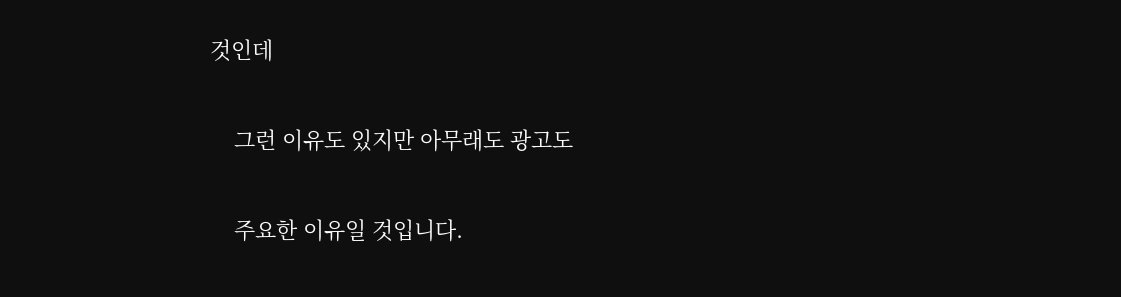것인데

    그런 이유도 있지만 아무래도 광고도

    주요한 이유일 것입니다.